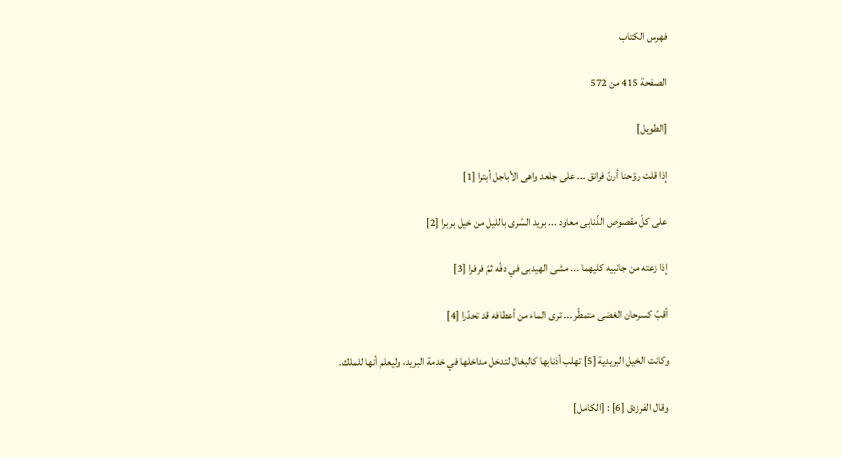فهرس الكتاب

الصفحة 415 من 572

[الطويل]

إذا قلت روّحنا أرنّ فرانق ... على جلعد واهى الأباجل أبترا [1]

على كلّ مقصوص الذّنابى معاود ... بريد السّرى بالليل من خيل بربرا [2]

إذا زعته من جانبيه كليهما ... مشى الهيدبى في دفّه ثمّ فرفرا [3]

أقبّ كسرحان الغضى متمطّر ... ترى الماء من أعطافه قد تحدّرا [4]

وكانت الخيل البريدية [5] تهلب أذنابها كالبغال لتدخل مداخلها في خدمة البريد، وليعلم أنها للملك.

وقال الفرزدق [6] : [الكامل]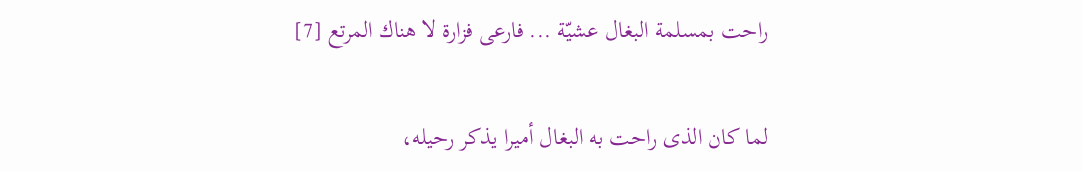راحت بمسلمة البغال عشيّة ... فارعى فزارة لا هناك المرتع [7]

لما كان الذى راحت به البغال أميرا يذكر رحيله،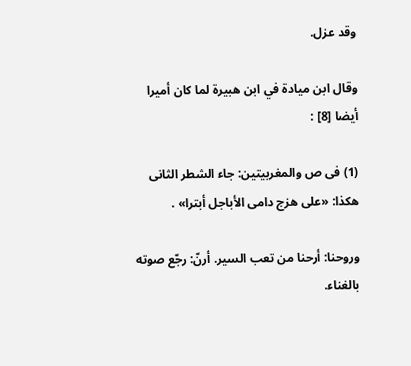وقد عزل.

وقال ابن ميادة في ابن هبيرة لما كان أميرا أيضا [8] :

(1) فى ص والمغربيتين: جاء الشطر الثانى هكذا: «على هزج دامى الأباجل أبترا» .

وروحنا: أرحنا من تعب السير. أرنّ: رجّع صوته بالغناء.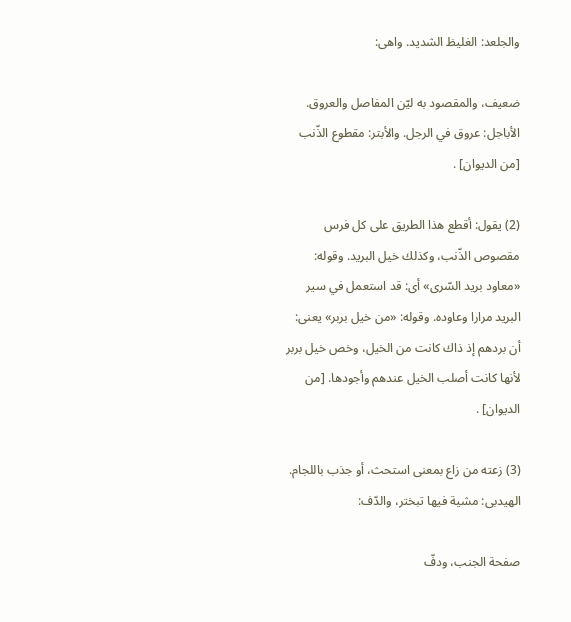والجلعد: الغليظ الشديد. واهى:

ضعيف، والمقصود به ليّن المفاصل والعروق. الأباجل: عروق في الرجل. والأبتر: مقطوع الذّنب [من الديوان] .

(2) يقول: أقطع هذا الطريق على كل فرس مقصوص الذّنب، وكذلك خيل البريد. وقوله: «معاود بريد السّرى» أى: قد استعمل في سير البريد مرارا وعاوده. وقوله: «من خيل بربر» يعنى: أن بردهم إذ ذاك كانت من الخيل، وخص خيل بربر لأنها كانت أصلب الخيل عندهم وأجودها. [من الديوان] .

(3) زعته من زاع بمعنى استحث، أو جذب باللجام. الهيدبى: مشية فيها تبختر، والدّف:

صفحة الجنب، ودفّ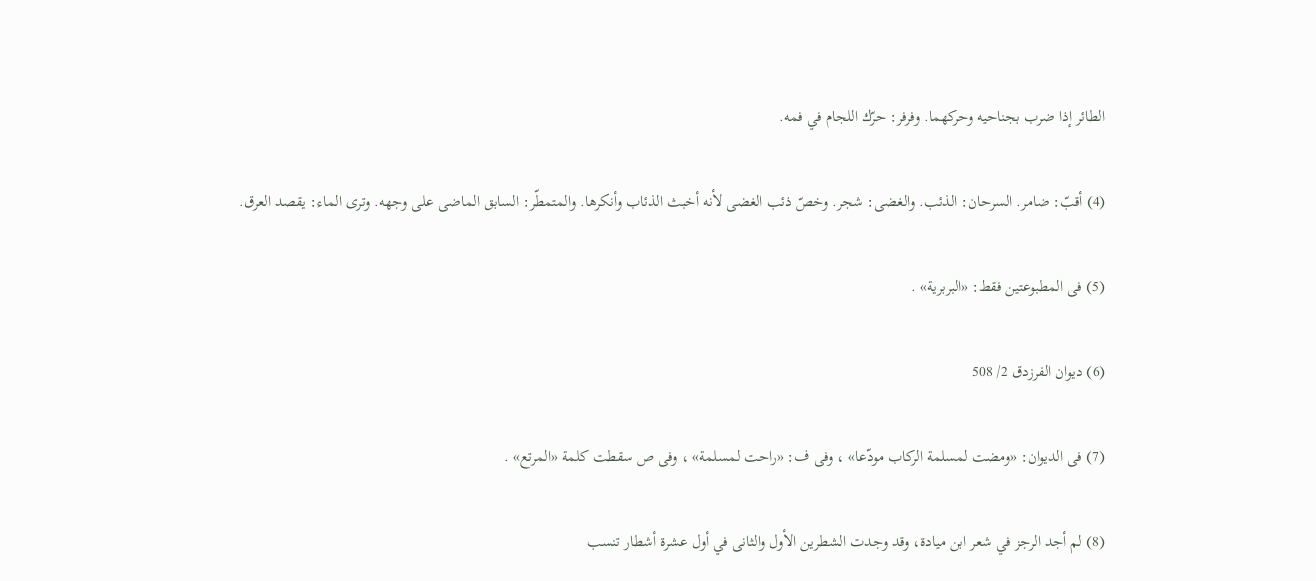الطائر إذا ضرب بجناحيه وحركهما. وفرفر: حرّك اللجام في فمه.

(4) أقبّ: ضامر. السرحان: الذئب. والغضى: شجر. وخصّ ذئب الغضى لأنه أخبث الذئاب وأنكرها. والمتمطّر: السابق الماضى على وجهه. وترى الماء: يقصد العرق.

(5) فى المطبوعتين فقط: «البربرية» .

(6) ديوان الفرزدق 2/ 508

(7) فى الديوان: «ومضت لمسلمة الركاب مودّعا» ، وفى ف: «راحت لمسلمة» ، وفى ص سقطت كلمة «المرتع» .

(8) لم أجد الرجز في شعر ابن ميادة، وقد وجدت الشطرين الأول والثانى في أول عشرة أشطار تنسب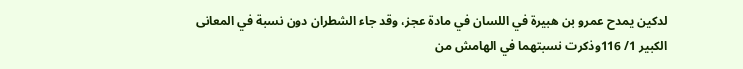لدكين يمدح عمرو بن هبيرة في اللسان في مادة عجز، وقد جاء الشطران دون نسبة في المعانى الكبير 1/ 116وذكرت نسبتهما في الهامش من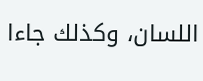اللسان، وكذلك جاءا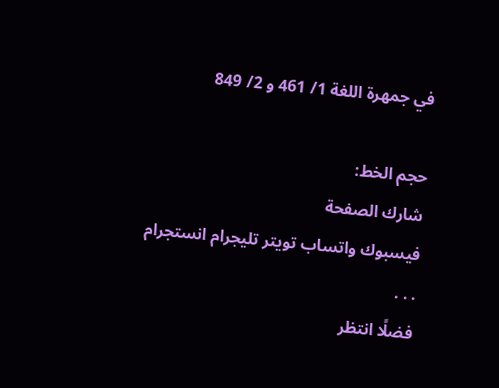في جمهرة اللغة 1/ 461 و 2/ 849

حجم الخط:
شارك الصفحة
فيسبوك واتساب تويتر تليجرام انستجرام
. . .
فضلًا انتظر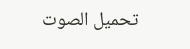تحميل الصوت